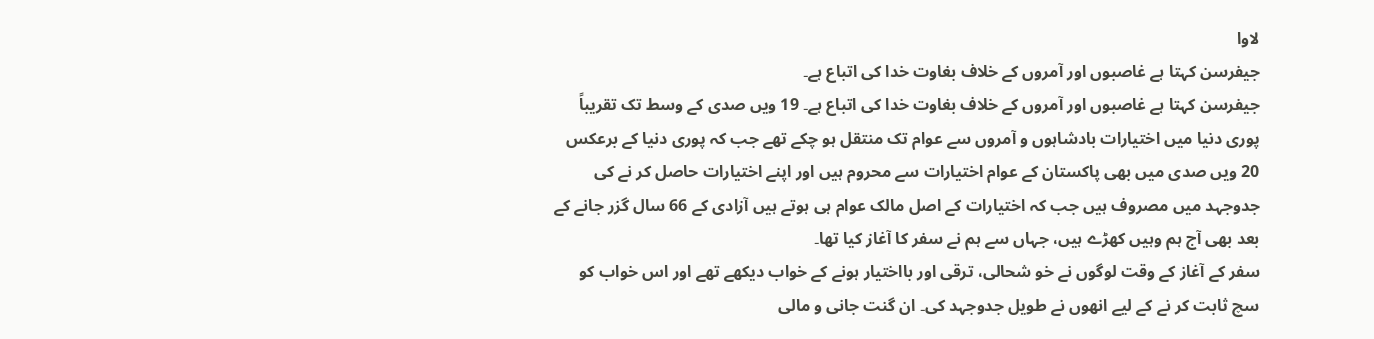لاوا
جیفرسن کہتا ہے غاصبوں اور آمروں کے خلاف بغاوت خدا کی اتباع ہے۔
جیفرسن کہتا ہے غاصبوں اور آمروں کے خلاف بغاوت خدا کی اتباع ہے۔ 19 ویں صدی کے وسط تک تقریباً پوری دنیا میں اختیارات بادشاہوں و آمروں سے عوام تک منتقل ہو چکے تھے جب کہ پوری دنیا کے برعکس 20 ویں صدی میں بھی پاکستان کے عوام اختیارات سے محروم ہیں اور اپنے اختیارات حاصل کر نے کی جدوجہد میں مصروف ہیں جب کہ اختیارات کے اصل مالک عوام ہی ہوتے ہیں آزادی کے 66 سال گزر جانے کے بعد بھی آج ہم وہیں کھڑے ہیں، جہاں سے ہم نے سفر کا آغاز کیا تھا۔
سفر کے آغاز کے وقت لوگوں نے خو شحالی، ترقی اور بااختیار ہونے کے خواب دیکھے تھے اور اس خواب کو سچ ثابت کر نے کے لیے انھوں نے طویل جدوجہد کی۔ ان گنت جانی و مالی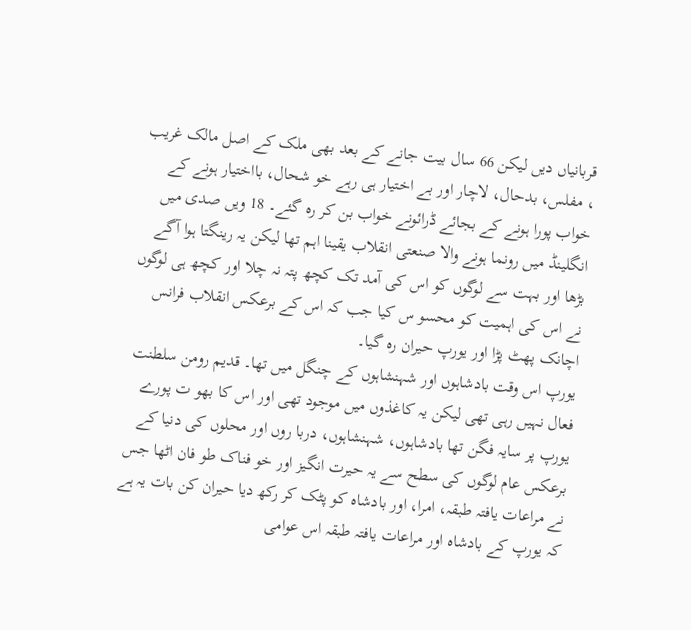قربانیاں دیں لیکن 66 سال بیت جانے کے بعد بھی ملک کے اصل مالک غریب ، مفلس، بدحال، لاچار اور بے اختیار ہی رہے خو شحال، بااختیار ہونے کے خواب پورا ہونے کے بجائے ڈرائونے خواب بن کر رہ گئے۔ 18 ویں صدی میں انگلینڈ میں رونما ہونے والا صنعتی انقلاب یقینا اہم تھا لیکن یہ رینگتا ہوا آگے بڑھا اور بہت سے لوگوں کو اس کی آمد تک کچھ پتہ نہ چلا اور کچھ ہی لوگوں نے اس کی اہمیت کو محسو س کیا جب کہ اس کے برعکس انقلاب فرانس اچانک پھٹ پڑا اور یورپ حیران رہ گیا۔
یورپ اس وقت بادشاہوں اور شہنشاہوں کے چنگل میں تھا۔ قدیم رومن سلطنت فعال نہیں رہی تھی لیکن یہ کاغذوں میں موجود تھی اور اس کا بھو ت پورے یورپ پر سایہ فگن تھا بادشاہوں، شہنشاہوں، دربا روں اور محلوں کی دنیا کے برعکس عام لوگوں کی سطح سے یہ حیرت انگیز اور خو فناک طو فان اٹھا جس نے مراعات یافتہ طبقہ، امرا، اور بادشاہ کو پٹک کر رکھ دیا حیران کن بات یہ ہے کہ یورپ کے بادشاہ اور مراعات یافتہ طبقہ اس عوامی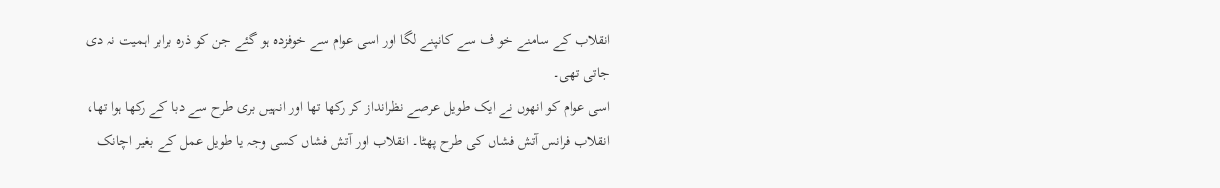انقلاب کے سامنے خو ف سے کانپنے لگا اور اسی عوام سے خوفزدہ ہو گئے جن کو ذرہ برابر اہمیت نہ دی جاتی تھی۔
اسی عوام کو انھوں نے ایک طویل عرصے نظرانداز کر رکھا تھا اور انہیں بری طرح سے دبا کے رکھا ہوا تھا، انقلاب فرانس آتش فشاں کی طرح پھٹا۔ انقلاب اور آتش فشاں کسی وجہ یا طویل عمل کے بغیر اچانک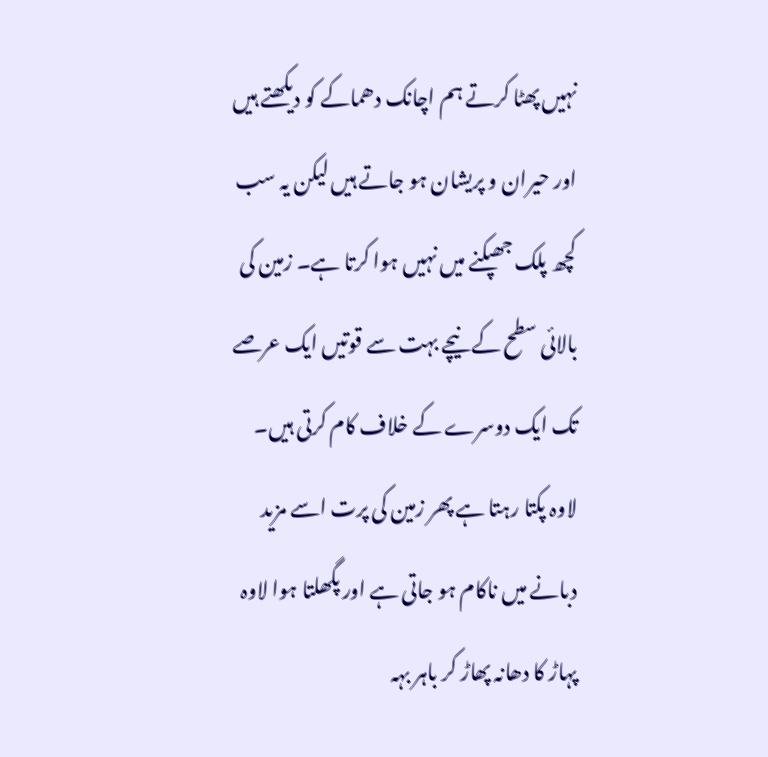نہیں پھٹا کرتے ہم اچانک دھماکے کو دیکھتے ہیں اور حیران و پریشان ہو جاتے ہیں لیکن یہ سب کچھ پلک جھپکنے میں نہیں ہوا کرتا ہے۔ زمین کی بالائی سطح کے نیچے بہت سے قوتیں ایک عرصے تک ایک دوسرے کے خلاف کام کرتی ہیں۔
لاوہ پکتا رہتا ہے پھر زمین کی پرت اسے مزید دبانے میں ناکام ہو جاتی ہے اور پگھلتا ہوا لاوہ پہاڑ کا دھانہ پھاڑ کر باہر بہہ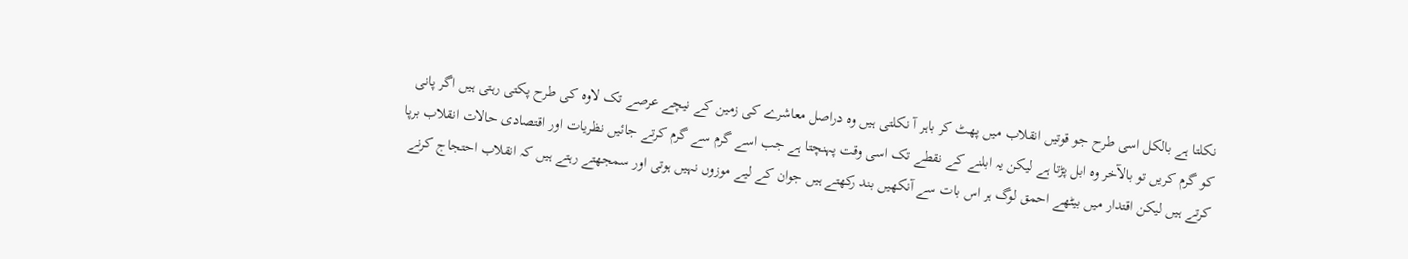نکلتا ہے بالکل اسی طرح جو قوتیں انقلاب میں پھٹ کر باہر آ نکلتی ہیں وہ دراصل معاشرے کی زمین کے نیچے عرصے تک لاوہ کی طرح پکتی رہتی ہیں اگر پانی کو گرم کریں تو بالآخر وہ ابل پڑتا ہے لیکن یہ ابلنے کے نقطے تک اسی وقت پہنچتا ہے جب اسے گرم سے گرم کرتے جائیں نظریات اور اقتصادی حالات انقلاب برپا کرتے ہیں لیکن اقتدار میں بیٹھے احمق لوگ ہر اس بات سے آنکھیں بند رکھتے ہیں جوان کے لیے موزوں نہیں ہوتی اور سمجھتے رہتے ہیں کہ انقلاب احتجاج کرنے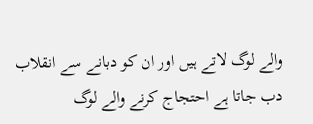والے لوگ لاتے ہیں اور ان کو دبانے سے انقلاب دب جاتا ہے احتجاج کرنے والے لوگ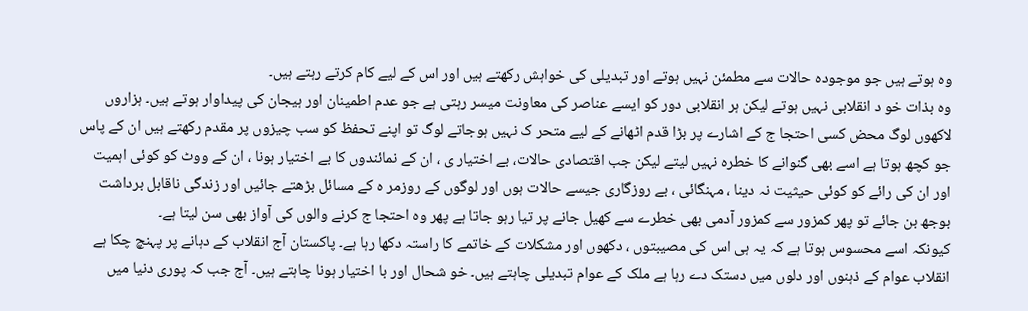وہ ہوتے ہیں جو موجودہ حالات سے مطمئن نہیں ہوتے اور تبدیلی کی خواہش رکھتے ہیں اور اس کے لیے کام کرتے رہتے ہیں۔
وہ بذات خو د انقلابی نہیں ہوتے لیکن ہر انقلابی دور کو ایسے عناصر کی معاونت میسر رہتی ہے جو عدم اطمینان اور ہیجان کی پیداوار ہوتے ہیں۔ ہزاروں لاکھوں لوگ محض کسی احتجا ج کے اشارے پر بڑا قدم اٹھانے کے لیے متحر ک نہیں ہوجاتے لوگ تو اپنے تحفظ کو سب چیزوں پر مقدم رکھتے ہیں ان کے پاس جو کچھ ہوتا ہے اسے بھی گنوانے کا خطرہ نہیں لیتے لیکن جب اقتصادی حالات، بے اختیار ی ، ان کے نمائندوں کا بے اختیار ہونا ، ان کے ووٹ کو کوئی اہمیت اور ان کی رائے کو کوئی حیثیت نہ دینا ، مہنگائی ، بے روزگاری جیسے حالات ہوں اور لوگوں کے روزمر ہ کے مسائل بڑھتے جائیں اور زندگی ناقابل برداشت بوجھ بن جائے تو پھر کمزور سے کمزور آدمی بھی خطرے سے کھیل جانے پر تیا رہو جاتا ہے پھر وہ احتجا ج کرنے والوں کی آواز بھی سن لیتا ہے۔
کیونکہ اسے محسوس ہوتا ہے کہ یہ ہی اس کی مصیبتوں ، دکھوں اور مشکلات کے خاتمے کا راستہ دکھا رہا ہے۔ پاکستان آج انقلاب کے دہانے پر پہنچ چکا ہے انقلاب عوام کے ذہنوں اور دلوں میں دستک دے رہا ہے ملک کے عوام تبدیلی چاہتے ہیں۔ خو شحال اور با اختیار ہونا چاہتے ہیں۔ آج جب کہ پوری دنیا میں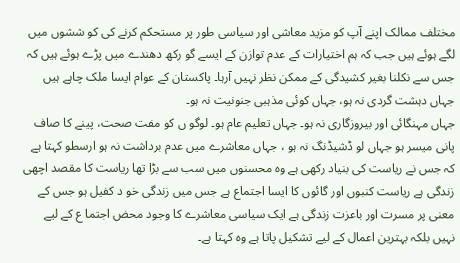مختلف ممالک اپنے آپ کو مزید معاشی اور سیاسی طور پر مستحکم کرنے کی کو ششوں میں لگے ہوئے ہیں جب کہ ہم اختیارات کے عدم توازن کے ایسے گو رکھ دھندے میں پڑے ہوئے ہیں کہ جس سے نکلنا بغیر کشیدگی کے ممکن نظر نہیں آرہا۔ پاکستان کے عوام ایسا ملک چاہے ہیں جہاں دہشت گردی نہ ہو، جہاں کوئی مذہبی جنونیت نہ ہو۔
جہاں مہنگائی اور بیروزگاری نہ ہو۔ جہاں تعلیم عام ہو۔ لوگو ں کو مفت صحت، پینے کا صاف پانی میسر ہو جہاں لو ڈشیڈنگ نہ ہو ، جہاں معاشرے میں عدم برداشت نہ ہو ارسطو کہتا ہے کہ جس نے ریاست کی بنیاد رکھی ہے وہ محسنوں میں سب سے بڑا تھا ریاست کا مقصد اچھی زندگی ہے ریاست کنبوں اور گائوں کا ایسا اجتماع ہے جس میں زندگی خو د کفیل ہو جس کے معنی پر مسرت اور باعزت زندگی ہے ایک سیاسی معاشرے کا وجود محض اجتما ع کے لیے نہیں بلکہ بہترین اعمال کے لیے تشکیل پاتا ہے وہ کہتا ہے۔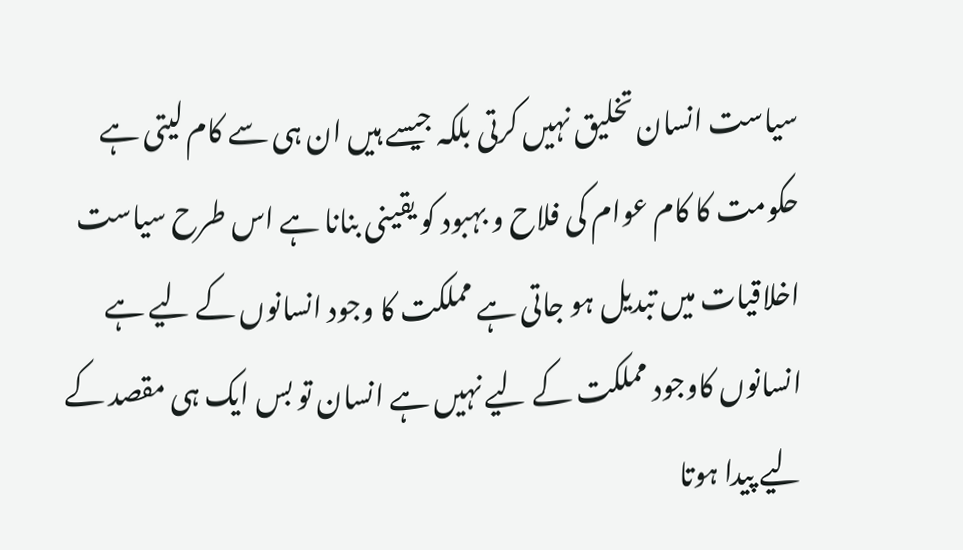سیاست انسان تخلیق نہیں کرتی بلکہ جیسے ہیں ان ہی سے کام لیتی ہے حکومت کا کام عوام کی فلاح و بہبود کو یقینی بنانا ہے اس طرح سیاست اخلاقیات میں تبدیل ہو جاتی ہے مملکت کا وجود انسانوں کے لیے ہے انسانوں کاوجود مملکت کے لیے نہیں ہے انسان تو بس ایک ہی مقصد کے لیے پیدا ہوتا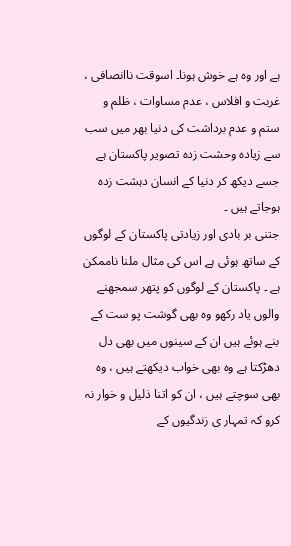ہے اور وہ ہے خوش ہونا۔ اسوقت ناانصافی ، غربت و افلاس ، عدم مساوات ، ظلم و ستم و عدم برداشت کی دنیا بھر میں سب سے زیادہ وحشت زدہ تصویر پاکستان ہے جسے دیکھ کر دنیا کے انسان دہشت زدہ ہوجاتے ہیں ۔
جتنی بر بادی اور زیادتی پاکستان کے لوگوں کے ساتھ ہوئی ہے اس کی مثال ملنا ناممکن ہے ۔ پاکستان کے لوگوں کو پتھر سمجھنے والوں یاد رکھو وہ بھی گوشت پو ست کے بنے ہوئے ہیں ان کے سینوں میں بھی دل دھڑکتا ہے وہ بھی خواب دیکھتے ہیں ، وہ بھی سوچتے ہیں ، ان کو اتنا ذلیل و خوار نہ کرو کہ تمہار ی زندگیوں کے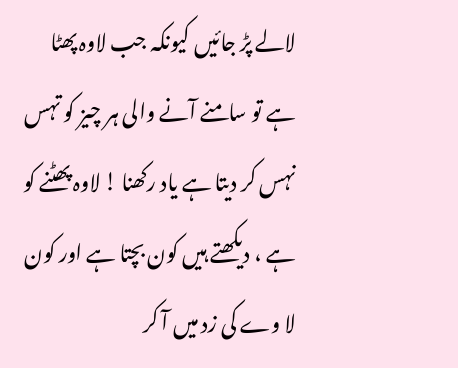لالے پڑ جائیں کیونکہ جب لاوہ پھٹا ہے تو سامنے آنے والی ہر چیز کو تہس نہس کر دیتا ہے یاد رکھنا ! لاوہ پھٹنے کو ہے ، دیکھتے ہیں کون بچتا ہے اور کون لا وے کی زد میں آ کر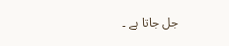جل جاتا ہے ۔